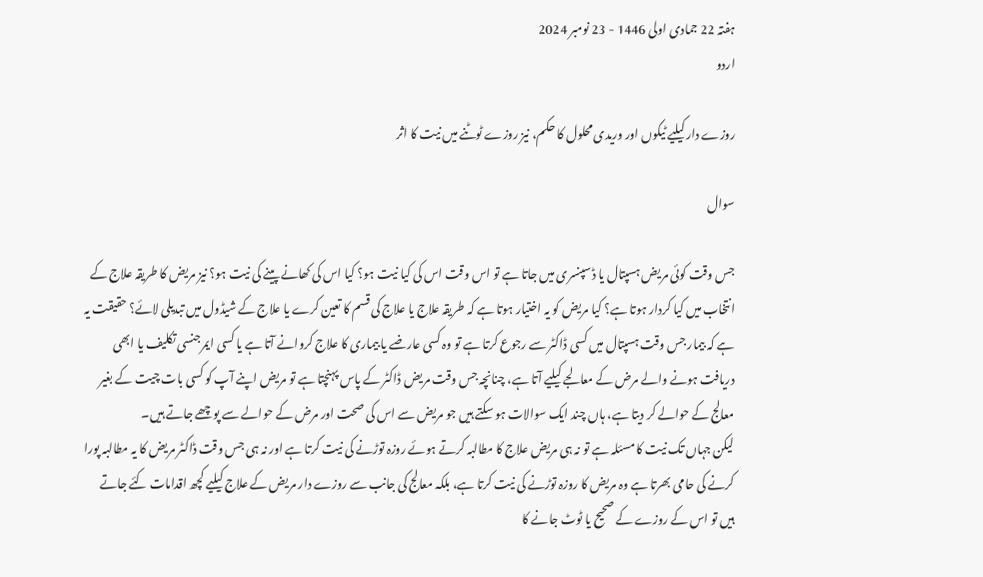ہفتہ 22 جمادی اولی 1446 - 23 نومبر 2024
اردو

روزے دار کیلیے ٹیکوں اور وریدی محلول کا حکم، نیز روزے ٹوٹنے میں نیت کا اثر

سوال

جس وقت کوئی مریض ہسپتال یا ڈسپنسری میں جاتا ہے تو اس وقت اس کی کیا نیت ہو؟ کیا اس کی کھانے پینے کی نیت ہو؟ نیز مریض کا طریقہ علاج کے انتخاب میں کیا کردار ہوتا ہے؟ کیا مریض کو یہ اختیار ہوتا ہے کہ طریقہ علاج یا علاج کی قسم کا تعین کرے یا علاج کے شیڈول میں تبدیلی لائے؟ حقیقت یہ ہے کہ بیمار جس وقت ہسپتال میں کسی ڈاکٹر سے رجوع کرتا ہے تو وہ کسی عارضے یا بیماری کا علاج کروانے آتا ہے یا کسی ایمرجنسی تکلیف یا ابھی دریافت ہونے والے مرض کے معالجے کیلیے آتا ہے، چنانچہ جس وقت مریض ڈاکٹر کے پاس پہنچتا ہے تو مریض اپنے آپ کو کسی بات چیت کے بغیر معالج کے حوالے کر دیتا ہے، ہاں چند ایک سوالات ہو سکتے ہیں جو مریض سے اس کی صحت اور مرض کے حوالے سے پوچھے جاتے ہیں۔
لیکن جہاں تک نیت کا مسئلہ ہے تو نہ ہی مریض علاج کا مطالبہ کرتے ہوئے روزہ توڑنے کی نیت کرتا ہے اور نہ ہی جس وقت ڈاکٹر مریض کا یہ مطالبہ پورا کرنے کی حامی بھرتا ہے وہ مریض کا روزہ توڑنے کی نیت کرتا ہے، بلکہ معالج کی جانب سے روزے دار مریض کے علاج کیلیے کچھ اقدامات کئے جاتے ہیں تو اس کے روزے کے صحیح یا ٹوٹ جانے کا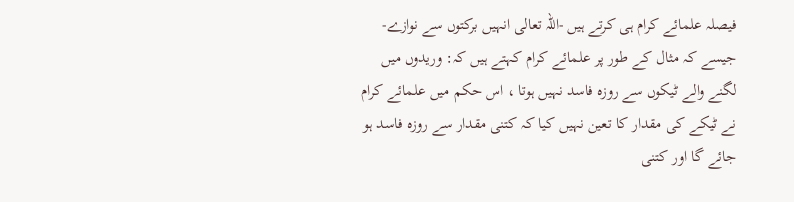فیصلہ علمائے کرام ہی کرتے ہیں -اللہ تعالی انہیں برکتوں سے نوازے- جیسے کہ مثال کے طور پر علمائے کرام کہتے ہیں کہ: وریدوں میں لگنے والے ٹیکوں سے روزہ فاسد نہیں ہوتا ، اس حکم میں علمائے کرام نے ٹیکے کی مقدار کا تعین نہیں کیا کہ کتنی مقدار سے روزہ فاسد ہو جائے گا اور کتنی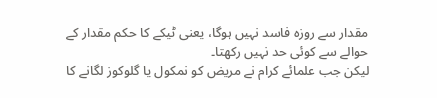مقدار سے روزہ فاسد نہیں ہوگا، یعنی ٹیکے کا حکم مقدار کے حوالے سے کوئی حد نہیں رکھتا۔
لیکن جب علمائے کرام نے مریض کو نمکول یا گلوکوز لگانے کا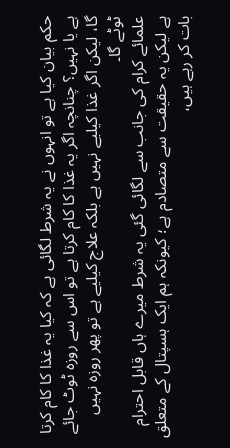حکم بیان کیا ہے تو انہوں نے یہ شرط لگائی ہے کہ کیا یہ غذا کا کام کرتا ہے یا نہیں؟ چنانچہ اگر یہ غذا کا کام کرتا ہے تو اس سے روزہ ٹوٹ جائے گا، لیکن اگر غذا کیلیے نہیں ہے بلکہ علاج کیلیے ہے تو پھر روزہ نہیں ٹوٹے گا۔
علمائے کرام کی جانب سے لگائی گئی یہ شرط میرے ہاں قابل احترام ہے لیکن یہ حقیقت سے متصادم ہے؛ کیونکہ ہم ایک ہسپتال کے متعلق بات کر رہے ہیں،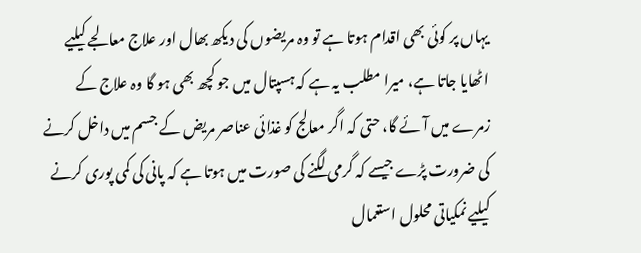یہاں پر کوئی بھی اقدام ہوتا ہے تو وہ مریضوں کی دیکھ بھال اور علاج معالجے کیلیے اٹھایا جاتا ہے، میرا مطلب یہ ہے کہ ہسپتال میں جو کچھ بھی ہو گا وہ علاج کے زمرے میں آئے گا، حتی کہ اگر معالج کو غذائی عناصر مریض کے جسم میں داخل کرنے کی ضرورت پڑے جیسے کہ گرمی لگنے کی صورت میں ہوتا ہے کہ پانی کی کمی پوری کرنے کیلیے نمکیاتی محلول استعمال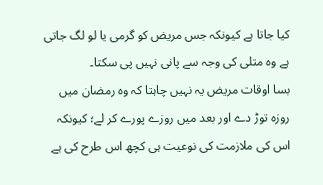کیا جاتا ہے کیونکہ جس مریض کو گرمی یا لو لگ جاتی ہے وہ متلی کی وجہ سے پانی نہیں پی سکتا۔
بسا اوقات مریض یہ نہیں چاہتا کہ وہ رمضان میں روزہ توڑ دے اور بعد میں روزے پورے کر لے؛ کیونکہ اس کی ملازمت کی نوعیت ہی کچھ اس طرح کی ہے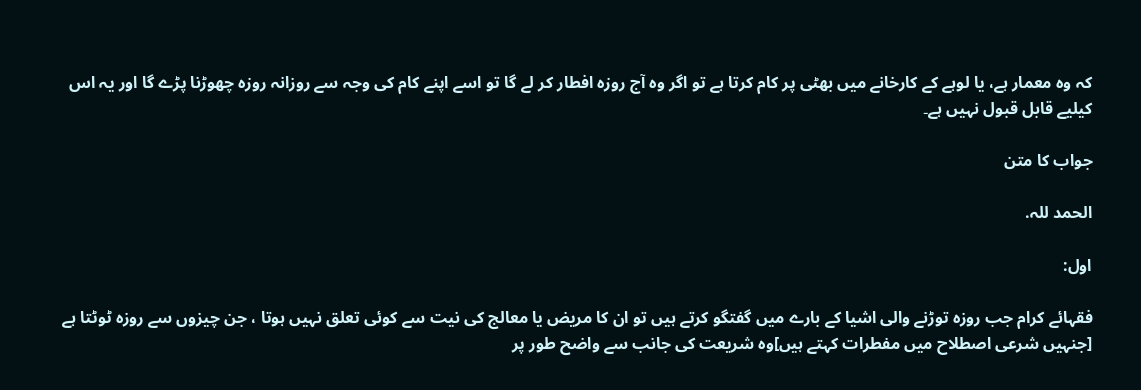کہ وہ معمار ہے، یا لوہے کے کارخانے میں بھٹی پر کام کرتا ہے تو اگر وہ آج روزہ افطار کر لے گا تو اسے اپنے کام کی وجہ سے روزانہ روزہ چھوڑنا پڑے گا اور یہ اس کیلیے قابل قبول نہیں ہے۔

جواب کا متن

الحمد للہ.

اول:

فقہائے کرام جب روزہ توڑنے والی اشیا کے بارے میں گفتگو کرتے ہیں تو ان کا مریض یا معالج کی نیت سے کوئی تعلق نہیں ہوتا ، جن چیزوں سے روزہ ٹوٹتا ہے [جنہیں شرعی اصطلاح میں مفطرات کہتے ہیں]وہ شریعت کی جانب سے واضح طور پر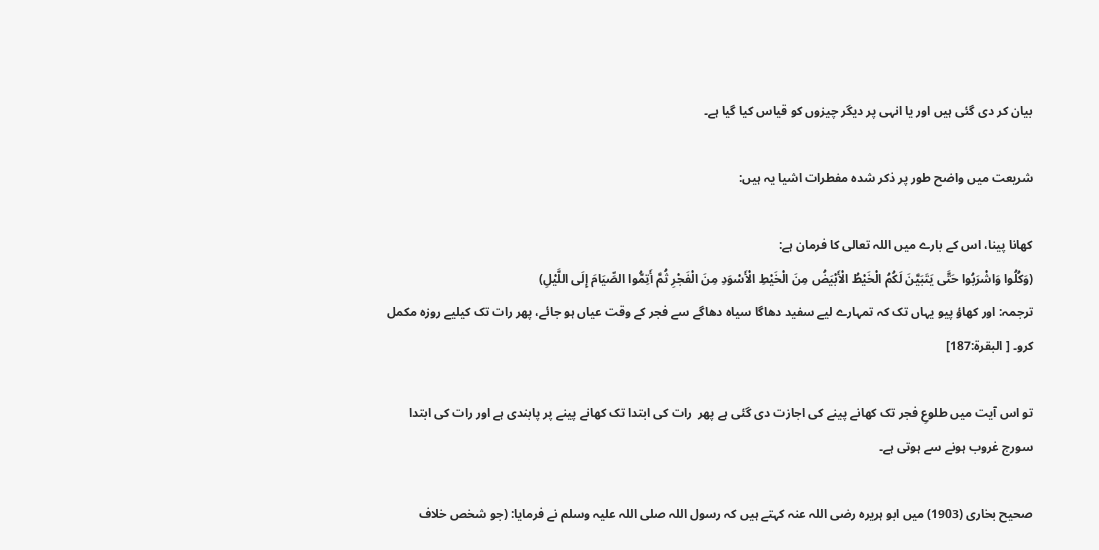بیان کر دی گئی ہیں اور یا انہی پر دیگر چیزوں کو قیاس کیا گیا ہے۔

شریعت میں واضح طور پر ذکر شدہ مفطرات اشیا یہ ہیں:

کھانا پینا، اس کے بارے میں اللہ تعالی کا فرمان ہے:
(وَكُلُوا وَاشْرَبُوا حَتَّى يَتَبَيَّنَ لَكُمُ الْخَيْطُ الْأَبْيَضُ مِنَ الْخَيْطِ الْأَسْوَدِ مِنَ الْفَجْرِ ثُمَّ أَتِمُّوا الصِّيَامَ إِلَى اللَّيْلِ)
ترجمہ: اور کھاؤ پیو یہاں تک کہ تمہارے لیے سفید دھاگا سیاہ دھاگے سے فجر کے وقت عیاں ہو جائے، پھر رات تک کیلیے روزہ مکمل کرو۔ [ البقرة:187]

تو اس آیت میں طلوعِ فجر تک کھانے پینے کی اجازت دی گئی ہے پھر  رات کی ابتدا تک کھانے پینے پر پابندی ہے اور رات کی ابتدا سورج غروب ہونے سے ہوتی ہے۔

صحیح بخاری (1903) میں ابو ہریرہ رضی اللہ عنہ کہتے ہیں کہ رسول اللہ صلی اللہ علیہ وسلم نے فرمایا: (جو شخص خلاف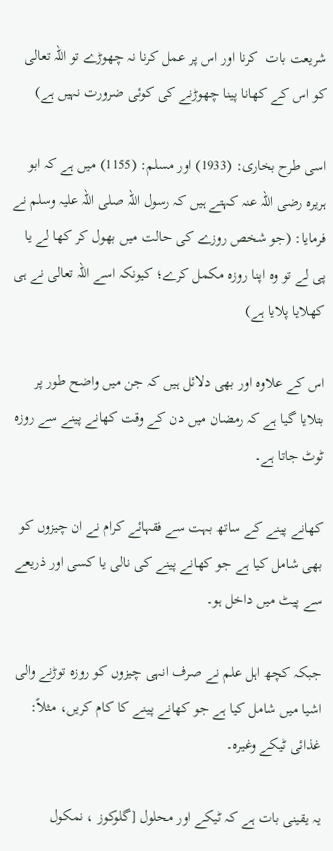شریعت بات  کرنا اور اس پر عمل کرنا نہ چھوڑے تو اللہ تعالی کو اس کے کھانا پینا چھوڑنے کی کوئی ضرورت نہیں ہے)

اسی طرح بخاری: (1933) اور مسلم: (1155) میں ہے کہ ابو ہریرہ رضی اللہ عنہ کہتے ہیں کہ رسول اللہ صلی اللہ علیہ وسلم نے فرمایا: (جو شخص روزے کی حالت میں بھول کر کھا لے یا پی لے تو وہ اپنا روزہ مکمل کرے؛ کیونکہ اسے اللہ تعالی نے ہی کھلایا پلایا ہے)

اس کے علاوہ اور بھی دلائل ہیں کہ جن میں واضح طور پر بتلایا گیا ہے کہ رمضان میں دن کے وقت کھانے پینے سے روزہ ٹوٹ جاتا ہے۔

کھانے پینے کے ساتھ بہت سے فقہائے کرام نے ان چیزوں کو بھی شامل کیا ہے جو کھانے پینے کی نالی یا کسی اور ذریعے سے پیٹ میں داخل ہو۔

جبکہ کچھ اہل علم نے صرف انہی چیزوں کو روزہ توڑنے والی اشیا میں شامل کیا ہے جو کھانے پینے کا کام کریں، مثلاً: غذائی ٹیکے وغیرہ۔

یہ یقینی بات ہے کہ ٹیکے اور محلول [گلوکوز ، نمکول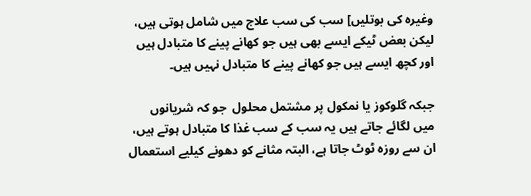وغیرہ کی بوتلیں] سب کی سب علاج میں شامل ہوتی ہیں، لیکن بعض ٹیکے ایسے بھی ہیں جو کھانے پینے کا متبادل ہیں اور کچھ ایسے ہیں جو کھانے پینے کا متبادل نہیں ہیں۔

جبکہ گلوکوز یا نمکول پر مشتمل محلول  جو کہ شریانوں میں لگائے جاتے ہیں یہ سب کے سب غذا کا متبادل ہوتے ہیں، ان سے روزہ ٹوٹ جاتا ہے، البتہ مثانے کو دھونے کیلیے استعمال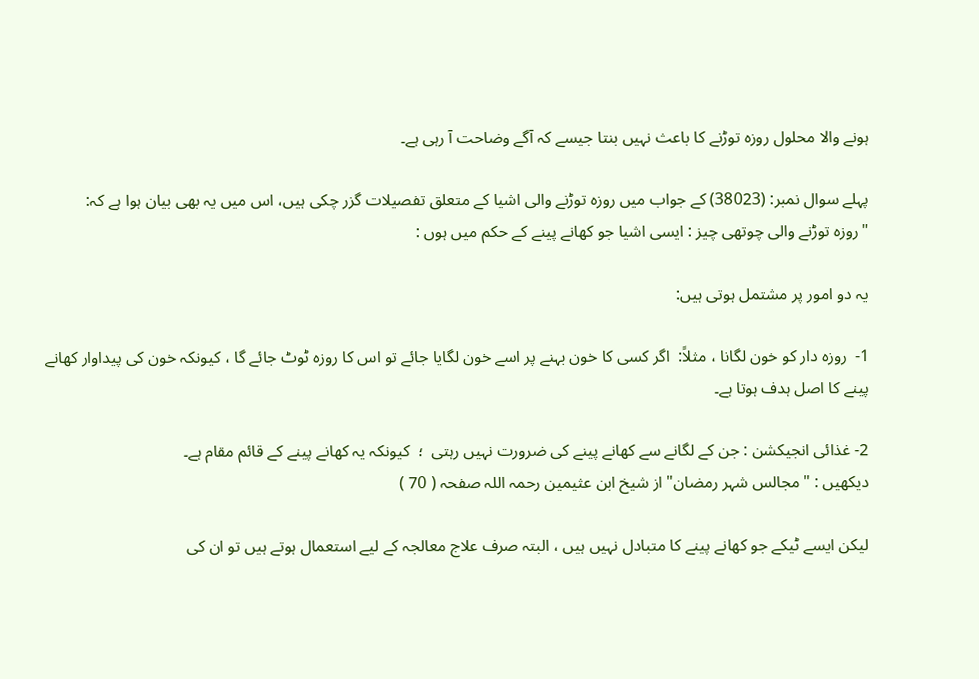ہونے والا محلول روزہ توڑنے کا باعث نہیں بنتا جیسے کہ آگے وضاحت آ رہی ہے۔

پہلے سوال نمبر: (38023) کے جواب میں روزہ توڑنے والی اشیا کے متعلق تفصیلات گزر چکی ہیں، اس میں یہ بھی بیان ہوا ہے کہ:
"روزہ توڑنے والی چوتھی چیز : ایسی اشیا جو کھانے پینے کے حکم میں ہوں :

یہ دو امور پر مشتمل ہوتی ہیں:

1-  روزہ دار کو خون لگانا ، مثلاً:  اگر کسی کا خون بہنے پر اسے خون لگایا جائے تو اس کا روزہ ٹوٹ جائے گا ، کیونکہ خون کی پیداوار کھانے پینے کا اصل ہدف ہوتا ہے۔

2- غذائی انجیکشن : جن کے لگانے سے کھانے پینے کی ضرورت نہیں رہتی  ؛  کیونکہ یہ کھانے پینے کے قائم مقام ہے۔
دیکھیں : "مجالس شہر رمضان" از شیخ ابن عثیمین رحمہ اللہ صفحہ ( 70 )

لیکن ایسے ٹیکے جو کھانے پینے کا متبادل نہیں ہیں ، البتہ صرف علاج معالجہ کے لیے استعمال ہوتے ہیں تو ان کی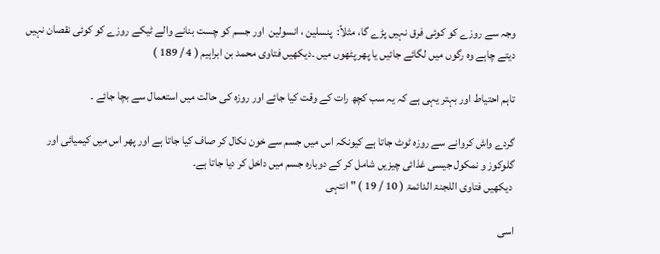وجہ سے روزے کو کوئی فرق نہیں پڑے گا، مثلاً:  پنسلین ، انسولین  اور جسم کو چست بنانے والے ٹیکے روزے کو کوئی نقصان نہیں دیتے چاہے وہ رگوں میں لگائے جائیں یا پھر پٹھوں میں ۔دیکھیں فتاوی محمد بن ابراہیم ( 4 / 189 )

تاہم احتیاط اور بہتر یہی ہے کہ یہ سب کچھ رات کے وقت کیا جائے اور روزہ کی حالت میں استعمال سے بچا جائے ۔

گردے واش کروانے سے روزہ ٹوٹ جاتا ہے کیونکہ اس میں جسم سے خون نکال کر صاف کیا جاتا ہے اور پھر اس میں کیمیائی اور گلوکوز و نمکول جیسی غذائی چیزیں شامل کر کے دوبارہ جسم میں داخل کر دیا جاتا ہے۔
 دیکھیں فتاوی اللجنۃ الدائمۃ ( 10 / 19 ) " انتہی

اسی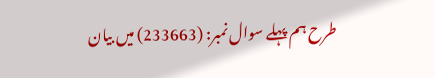طرح ہم پہلے سوال نمبر: (233663) میں بیان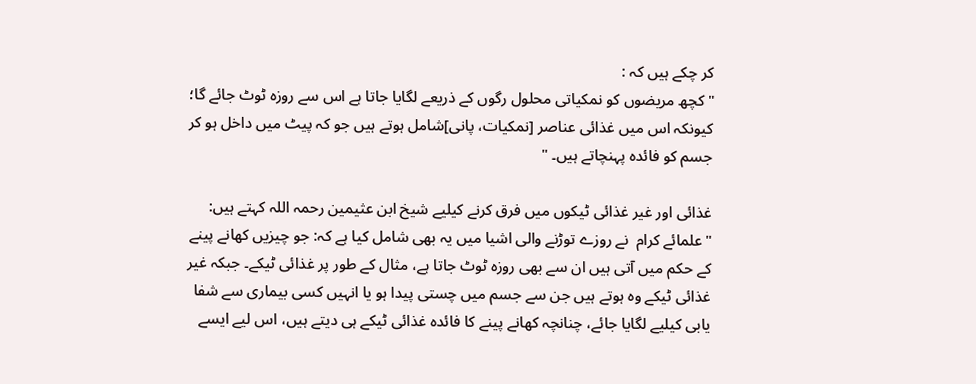کر چکے ہیں کہ :
" کچھ مریضوں کو نمکیاتی محلول رگوں کے ذریعے لگایا جاتا ہے اس سے روزہ ٹوٹ جائے گا؛ کیونکہ اس میں غذائی عناصر [نمکیات، پانی]شامل ہوتے ہیں جو کہ پیٹ میں داخل ہو کر جسم کو فائدہ پہنچاتے ہیں۔ "

غذائی اور غیر غذائی ٹیکوں میں فرق کرنے کیلیے شیخ ابن عثیمین رحمہ اللہ کہتے ہیں:
"علمائے کرام  نے روزے توڑنے والی اشیا میں یہ بھی شامل کیا ہے کہ: جو چیزیں کھانے پینے کے حکم میں آتی ہیں ان سے بھی روزہ ٹوٹ جاتا ہے، مثال کے طور پر غذائی ٹیکے۔ جبکہ غیر غذائی ٹیکے وہ ہوتے ہیں جن سے جسم میں چستی پیدا ہو یا انہیں کسی بیماری سے شفا یابی کیلیے لگایا جائے، چنانچہ کھانے پینے کا فائدہ غذائی ٹیکے ہی دیتے ہیں، اس لیے ایسے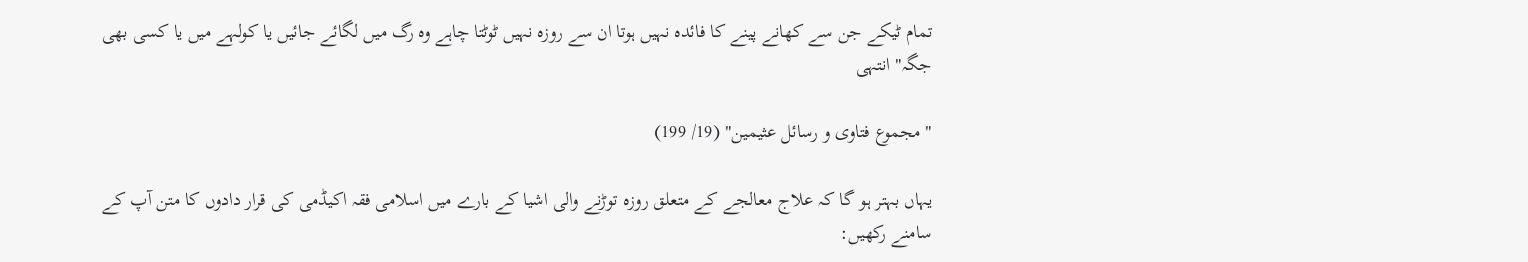تمام ٹیکے جن سے کھانے پینے کا فائدہ نہیں ہوتا ان سے روزہ نہیں ٹوٹتا چاہے وہ رگ میں لگائے جائیں یا کولہے میں یا کسی بھی جگہ" انتہی

" مجموع فتاوى و رسائل عثیمین" (19/ 199)

یہاں بہتر ہو گا کہ علاج معالجے کے متعلق روزہ توڑنے والی اشیا کے بارے میں اسلامی فقہ اکیڈمی کی قرار دادوں کا متن آپ کے سامنے رکھیں: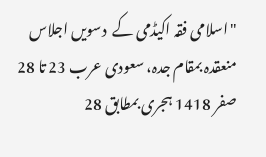"اسلامی فقہ اکیڈمی کے  دسویں اجلاس منعقدہ بمقام جدہ، سعودی عرب 23 تا 28 صفر 1418 ہجری بمطابق 28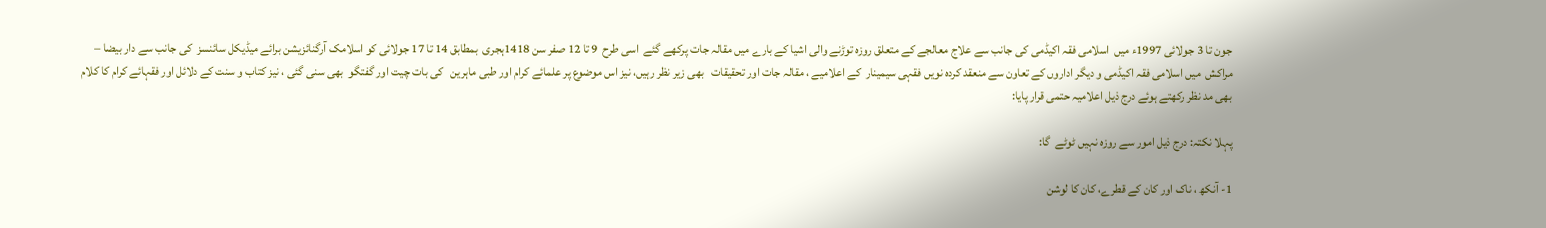جون تا 3 جولائی 1997ء میں  اسلامی فقہ اکیڈمی کی جانب سے علاج معالجے کے متعلق روزہ توڑنے والی اشیا کے بارے میں مقالہ جات پرکھے گئے  اسی طرح  9 تا 12 صفر سن 1418ہجری  بمطابق 14 تا 17 جولائی کو اسلامک آرگنائزیشن برائے میڈیکل سائنسز  کی جانب سے دار بیضا – مراکش  میں اسلامی فقہ اکیڈمی و دیگر اداروں کے تعاون سے منعقد کردہ نویں فقہی سیمینار  کے اعلامیے ، مقالہ جات اور تحقیقات   بھی زیر نظر رہیں، نیز اس موضوع پر علمائے کرام اور طبی ماہرین   کی بات چیت اور گفتگو  بھی سنی گئی ، نیز کتاب و سنت کے دلائل اور فقہائے کرام کا کلام بھی مد نظر رکھتے ہوئے درج ذیل اعلامیہ حتمی قرار پایا:

پہلا نکتہ: درج ذیل امور سے روزہ نہیں ٹوٹے  گا:

1- آنکھ ، ناک اور کان کے قطرے، کان کا لوشن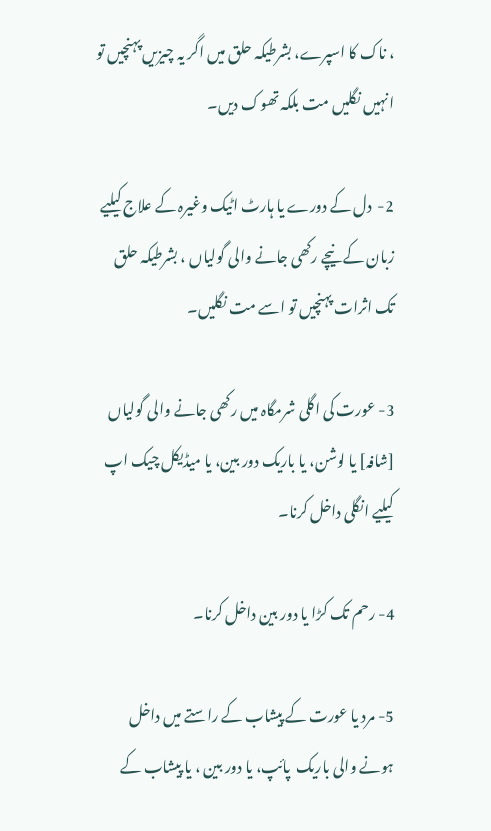، ناک کا اسپرے، بشرطیکہ حلق میں اگر یہ چیزیں پہنچیں تو انہیں نگلیں مت بلکہ تھوک دیں۔

2-  دل کے دورے یا ہارٹ اٹیک وغیرہ کے علاج کیلیے زبان کے نیچے رکھی جانے والی گولیاں ، بشرطیکہ حلق تک اثرات پہنچیں تو اسے مت نگلیں۔

3- عورت کی اگلی شرمگاہ میں رکھی جانے والی گولیاں [شافہ] یا لوشن، یا باریک دور بین، یا میڈیکل چیک اپ کیلیے انگلی داخل کرنا۔

4- رحم تک کڑا یا دور بین داخل کرنا۔

5- مرد یا عورت کے پیشاب کے راستے میں داخل ہونے والی باریک  پائپ، یا دور بین ، یا پیشاب کے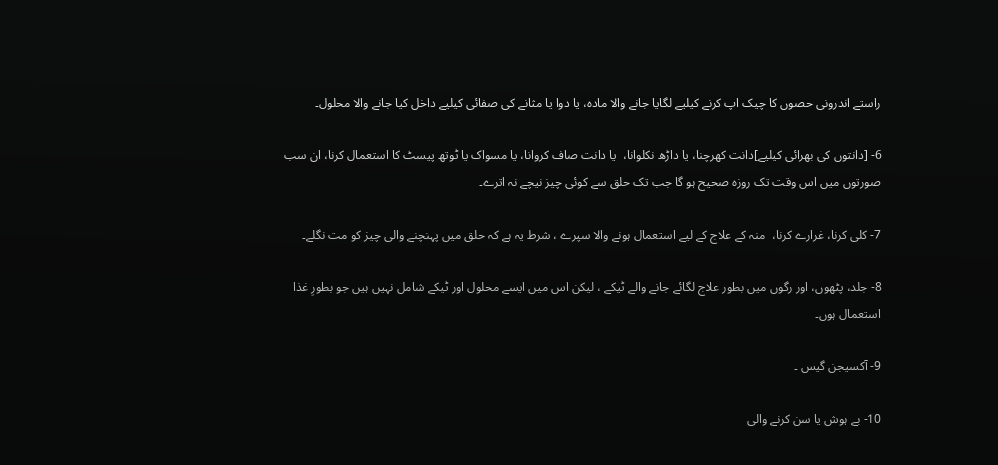راستے اندرونی حصوں کا چیک اپ کرنے کیلیے لگایا جانے والا مادہ، یا دوا یا مثانے کی صفائی کیلیے داخل کیا جانے والا محلول۔

6- [دانتوں کی بھرائی کیلیے]دانت کھرچنا، یا داڑھ نکلوانا،  یا دانت صاف کروانا، یا مسواک یا ٹوتھ پیسٹ کا استعمال کرنا، ان سب صورتوں میں اس وقت تک روزہ صحیح ہو گا جب تک حلق سے کوئی چیز نیچے نہ اترے۔

7- کلی کرنا، غرارے کرنا،  منہ کے علاج کے لیے استعمال ہونے والا سپرے ، شرط یہ ہے کہ حلق میں پہنچنے والی چیز کو مت نگلے۔

8- جلد، پٹھوں، اور رگوں میں بطور علاج لگائے جانے والے ٹیکے ، لیکن اس میں ایسے محلول اور ٹیکے شامل نہیں ہیں جو بطورِ غذا استعمال ہوں۔

9- آکسیجن گیس ۔

10- بے ہوش یا سن کرنے والی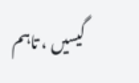گیسیں ، تاہم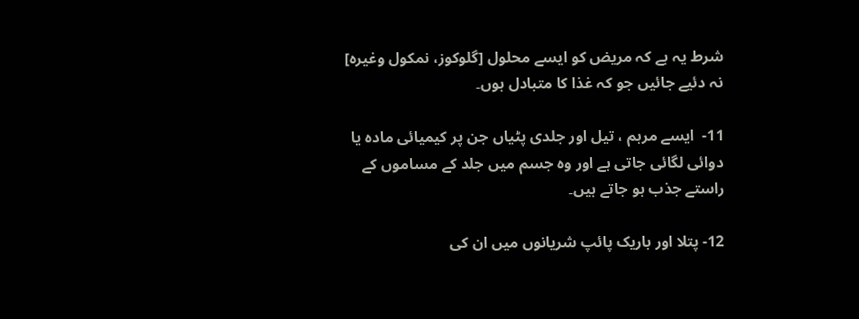شرط یہ ہے کہ مریض کو ایسے محلول [گلوکوز، نمکول وغیرہ] نہ دئیے جائیں جو کہ غذا کا متبادل ہوں۔

11-  ایسے مرہم ، تیل اور جلدی پٹیاں جن پر کیمیائی مادہ یا دوائی لگائی جاتی ہے اور وہ جسم میں جلد کے مساموں کے راستے جذب ہو جاتے ہیں۔

12- پتلا اور باریک پائپ شریانوں میں ان کی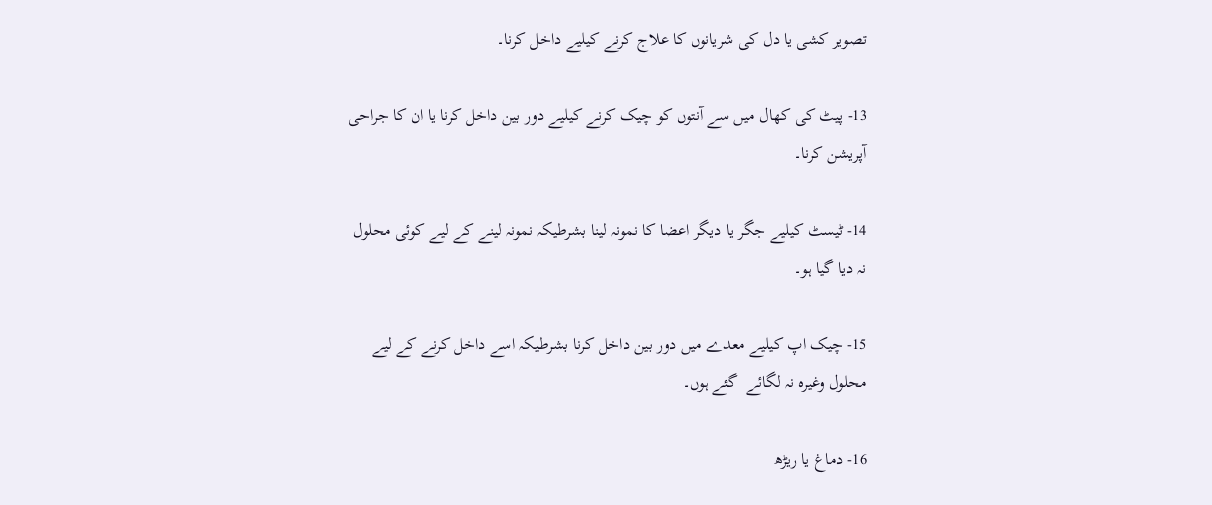تصویر کشی یا دل کی شریانوں کا علاج کرنے کیلیے داخل کرنا۔

13- پیٹ کی کھال میں سے آنتوں کو چیک کرنے کیلیے دور بین داخل کرنا یا ان کا جراحی آپریشن کرنا۔

14- ٹیسٹ کیلیے جگر یا دیگر اعضا کا نمونہ لینا بشرطیکہ نمونہ لینے کے لیے کوئی محلول نہ دیا گیا ہو۔

15- چیک اپ کیلیے معدے میں دور بین داخل کرنا بشرطیکہ اسے داخل کرنے کے لیے محلول وغیرہ نہ لگائے  گئے ہوں۔

16- دماغ یا ریڑھ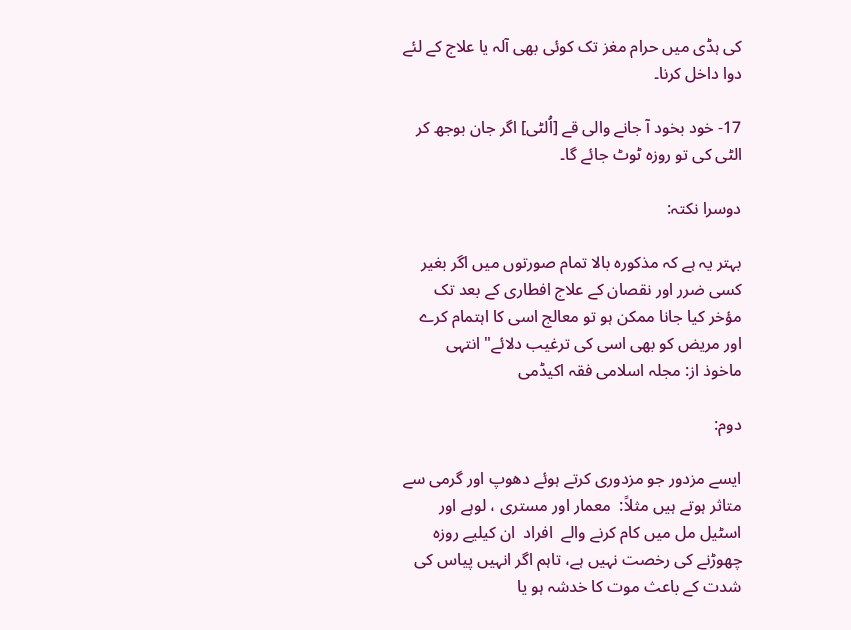کی ہڈی میں حرام مغز تک کوئی بھی آلہ یا علاج کے لئے دوا داخل کرنا۔

17- خود بخود آ جانے والی قے [اُلٹی] اگر جان بوجھ کر الٹی کی تو روزہ ٹوٹ جائے گا۔

دوسرا نکتہ:

بہتر یہ ہے کہ مذکورہ بالا تمام صورتوں میں اگر بغیر کسی ضرر اور نقصان کے علاج افطاری کے بعد تک مؤخر کیا جانا ممکن ہو تو معالج اسی کا اہتمام کرے اور مریض کو بھی اسی کی ترغیب دلائے" انتہی
ماخوذ از: مجلہ اسلامی فقہ اکیڈمی

دوم:

ایسے مزدور جو مزدوری کرتے ہوئے دھوپ اور گرمی سے متاثر ہوتے ہیں مثلاً:  معمار اور مستری ، لوہے اور اسٹیل مل میں کام کرنے والے  افراد  ان کیلیے روزہ چھوڑنے کی رخصت نہیں ہے، تاہم اگر انہیں پیاس کی شدت کے باعث موت کا خدشہ ہو یا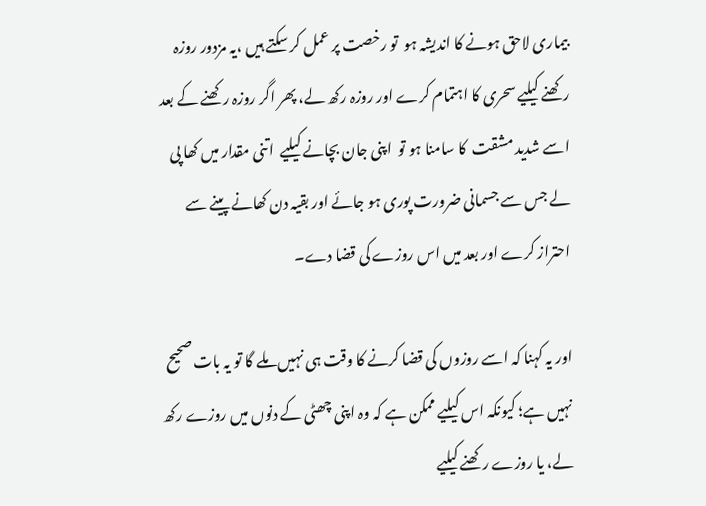بیماری لاحق ہونے کا اندیشہ ہو  تو رخصت پر عمل کر سکتے ہیں ،یہ مزدور روزہ رکھنے کیلیے سحری کا اہتمام کرے اور روزہ رکھ لے، پھر اگر روزہ رکھنے کے بعد اسے شدید مشقت  کا سامنا ہو تو  اپنی جان بچانے کیلیے  اتنی مقدار میں کھا پی لے جس سے جسمانی ضرورت پوری ہو جائے اور بقیہ دن کھانے پینے سے احتراز کرے اور بعد میں اس روزے کی قضا دے۔

اور یہ کہنا کہ اسے روزوں کی قضا کرنے کا وقت ہی نہیں ملے گا تو یہ بات صحیح نہیں ہے؛ کیونکہ اس کیلیے ممکن ہے کہ وہ اپنی چھٹی کے دنوں میں روزے رکھ لے، یا روزے رکھنے کیلیے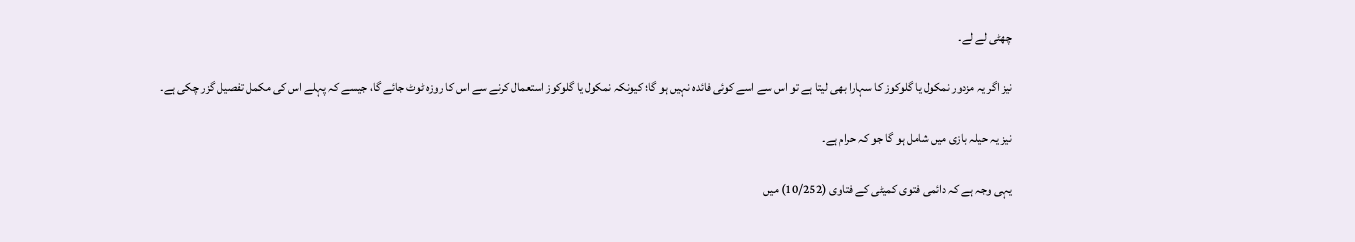چھٹی لے لے۔

نیز اگر یہ مزدور نمکول یا گلوکوز کا سہارا بھی لیتا ہے تو اس سے اسے کوئی فائدہ نہیں ہو گا؛ کیونکہ نمکول یا گلوکوز استعمال کرنے سے اس کا روزہ ٹوٹ جائے گا، جیسے کہ پہلے اس کی مکمل تفصیل گزر چکی ہے۔

نیز یہ حیلہ بازی میں شامل ہو گا جو کہ حرام ہے۔

یہی وجہ ہے کہ دائمی فتوی کمیٹی کے فتاوی (10/252) میں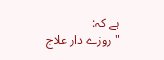ہے کہ:
" روزے دار علاج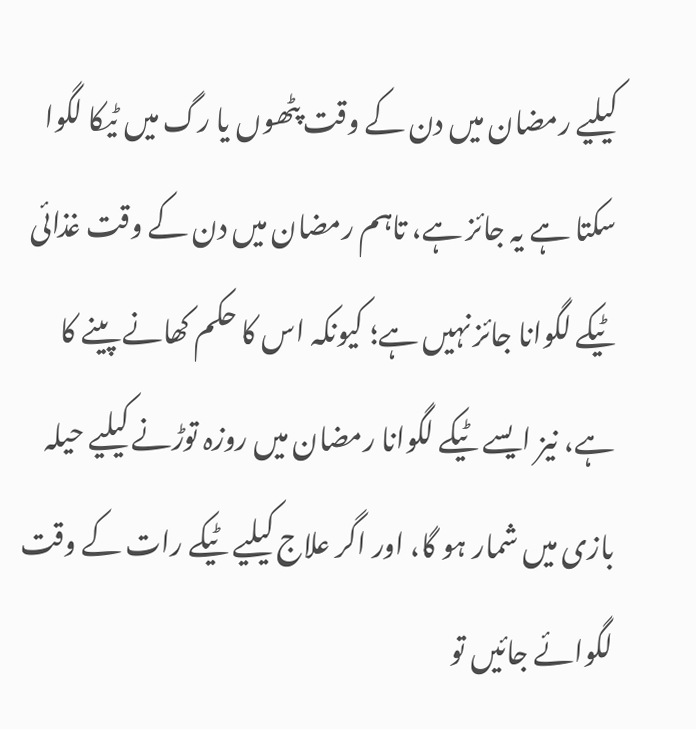کیلیے رمضان میں دن کے وقت پٹھوں یا رگ میں ٹیکا لگوا سکتا ہے یہ جائز ہے، تاہم رمضان میں دن کے وقت غذائی ٹیکے لگوانا جائز نہیں ہے؛ کیونکہ اس کا حکم کھانے پینے کا ہے، نیز ایسے ٹیکے لگوانا رمضان میں روزہ توڑنے کیلیے حیلہ بازی میں شمار ہو گا، اور اگر علاج کیلیے ٹیکے رات کے وقت لگوائے جائیں تو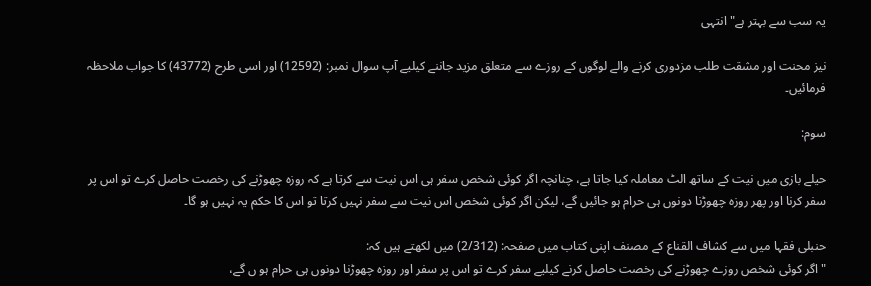یہ سب سے بہتر ہے" انتہی

نیز محنت اور مشقت طلب مزدوری کرنے والے لوگوں کے روزے سے متعلق مزید جاننے کیلیے آپ سوال نمبر: (12592) اور اسی طرح (43772) کا جواب ملاحظہ فرمائیں۔

سوم:

حیلے بازی میں نیت کے ساتھ الٹ معاملہ کیا جاتا ہے، چنانچہ اگر کوئی شخص سفر ہی اس نیت سے کرتا ہے کہ روزہ چھوڑنے کی رخصت حاصل کرے تو اس پر سفر کرنا اور پھر روزہ چھوڑنا دونوں ہی حرام ہو جائیں گے، لیکن اگر کوئی شخص اس نیت سے سفر نہیں کرتا تو اس کا حکم یہ نہیں ہو گا۔

حنبلی فقہا میں سے کشاف القناع کے مصنف اپنی کتاب میں صفحہ: (2/312) میں لکھتے ہیں کہ:
"اگر کوئی شخص روزے چھوڑنے کی رخصت حاصل کرنے کیلیے سفر کرے تو اس پر سفر اور روزہ چھوڑنا دونوں ہی حرام ہو ں گے،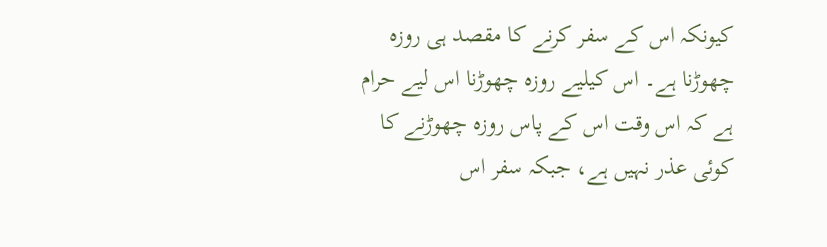کیونکہ اس کے سفر کرنے کا مقصد ہی روزہ چھوڑنا ہے۔ اس کیلیے روزہ چھوڑنا اس لیے حرام ہے کہ اس وقت اس کے پاس روزہ چھوڑنے کا کوئی عذر نہیں ہے، جبکہ سفر اس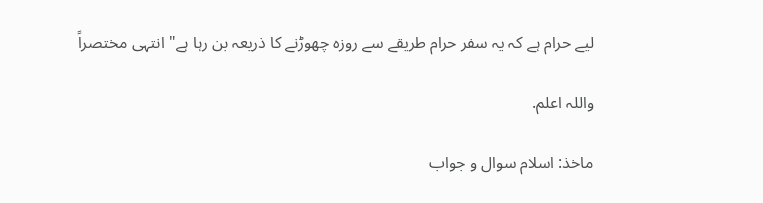لیے حرام ہے کہ یہ سفر حرام طریقے سے روزہ چھوڑنے کا ذریعہ بن رہا ہے" انتہی مختصراً

واللہ اعلم.

ماخذ: اسلام سوال و جواب